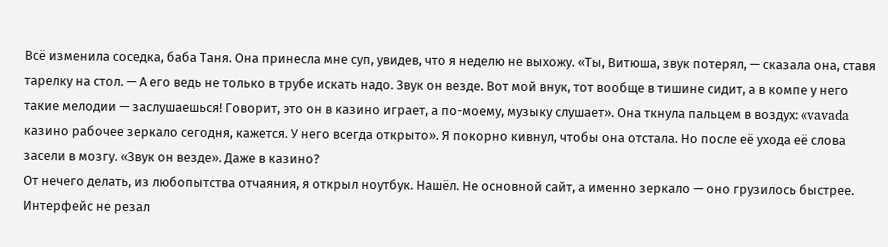Всё изменила соседка, баба Таня. Она принесла мне суп, увидев, что я неделю не выхожу. «Ты, Витюша, звук потерял, — сказала она, ставя тарелку на стол. — А его ведь не только в трубе искать надо. Звук он везде. Вот мой внук, тот вообще в тишине сидит, а в компе у него такие мелодии — заслушаешься! Говорит, это он в казино играет, а по-моему, музыку слушает». Она ткнула пальцем в воздух: «vavada казино рабочее зеркало сегодня, кажется. У него всегда открыто». Я покорно кивнул, чтобы она отстала. Но после её ухода её слова засели в мозгу. «Звук он везде». Даже в казино?
От нечего делать, из любопытства отчаяния, я открыл ноутбук. Нашёл. Не основной сайт, а именно зеркало — оно грузилось быстрее. Интерфейс не резал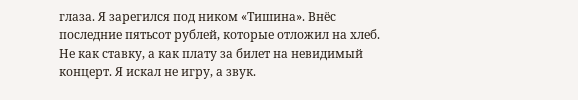глаза. Я зарегился под ником «Тишина». Внёс последние пятьсот рублей, которые отложил на хлеб. Не как ставку, а как плату за билет на невидимый концерт. Я искал не игру, а звук.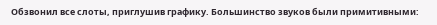Обзвонил все слоты, приглушив графику. Большинство звуков были примитивными: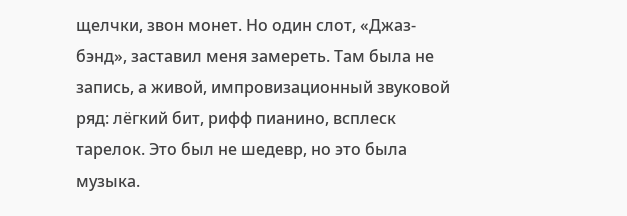щелчки, звон монет. Но один слот, «Джаз-бэнд», заставил меня замереть. Там была не запись, а живой, импровизационный звуковой ряд: лёгкий бит, рифф пианино, всплеск тарелок. Это был не шедевр, но это была музыка.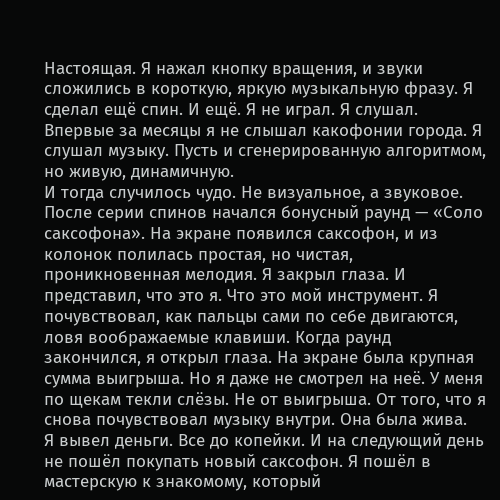Настоящая. Я нажал кнопку вращения, и звуки сложились в короткую, яркую музыкальную фразу. Я сделал ещё спин. И ещё. Я не играл. Я слушал. Впервые за месяцы я не слышал какофонии города. Я слушал музыку. Пусть и сгенерированную алгоритмом, но живую, динамичную.
И тогда случилось чудо. Не визуальное, а звуковое. После серии спинов начался бонусный раунд — «Соло саксофона». На экране появился саксофон, и из колонок полилась простая, но чистая, проникновенная мелодия. Я закрыл глаза. И представил, что это я. Что это мой инструмент. Я почувствовал, как пальцы сами по себе двигаются, ловя воображаемые клавиши. Когда раунд закончился, я открыл глаза. На экране была крупная сумма выигрыша. Но я даже не смотрел на неё. У меня по щекам текли слёзы. Не от выигрыша. От того, что я снова почувствовал музыку внутри. Она была жива.
Я вывел деньги. Все до копейки. И на следующий день не пошёл покупать новый саксофон. Я пошёл в мастерскую к знакомому, который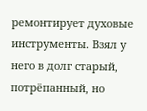ремонтирует духовые инструменты. Взял у него в долг старый, потрёпанный, но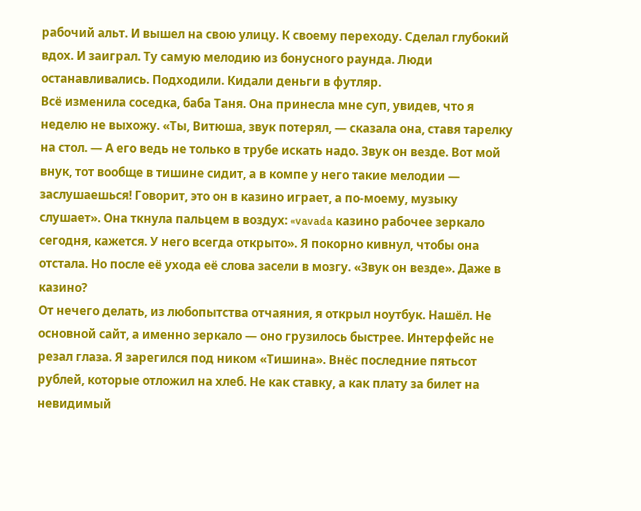рабочий альт. И вышел на свою улицу. К своему переходу. Сделал глубокий вдох. И заиграл. Ту самую мелодию из бонусного раунда. Люди останавливались. Подходили. Кидали деньги в футляр.
Всё изменила соседка, баба Таня. Она принесла мне суп, увидев, что я неделю не выхожу. «Ты, Витюша, звук потерял, — сказала она, ставя тарелку на стол. — А его ведь не только в трубе искать надо. Звук он везде. Вот мой внук, тот вообще в тишине сидит, а в компе у него такие мелодии — заслушаешься! Говорит, это он в казино играет, а по-моему, музыку слушает». Она ткнула пальцем в воздух: «vavada казино рабочее зеркало сегодня, кажется. У него всегда открыто». Я покорно кивнул, чтобы она отстала. Но после её ухода её слова засели в мозгу. «Звук он везде». Даже в казино?
От нечего делать, из любопытства отчаяния, я открыл ноутбук. Нашёл. Не основной сайт, а именно зеркало — оно грузилось быстрее. Интерфейс не резал глаза. Я зарегился под ником «Тишина». Внёс последние пятьсот рублей, которые отложил на хлеб. Не как ставку, а как плату за билет на невидимый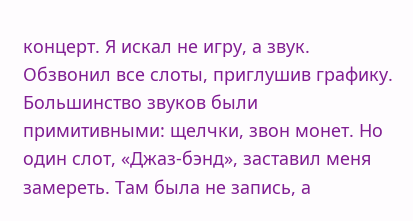концерт. Я искал не игру, а звук. Обзвонил все слоты, приглушив графику. Большинство звуков были примитивными: щелчки, звон монет. Но один слот, «Джаз-бэнд», заставил меня замереть. Там была не запись, а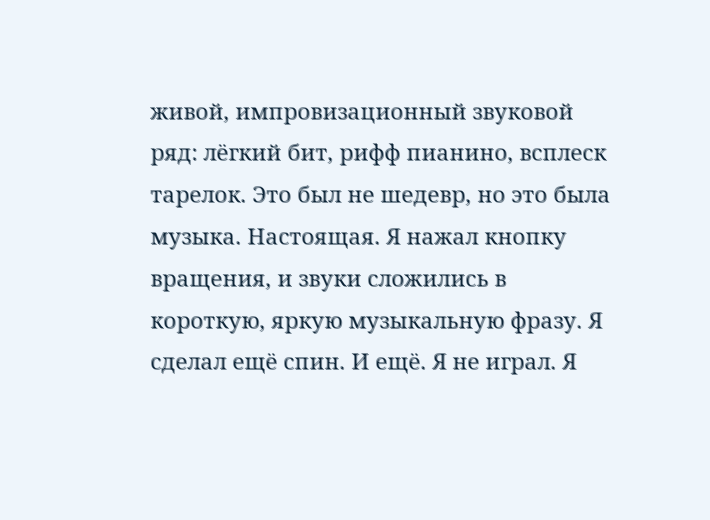живой, импровизационный звуковой ряд: лёгкий бит, рифф пианино, всплеск тарелок. Это был не шедевр, но это была музыка. Настоящая. Я нажал кнопку вращения, и звуки сложились в короткую, яркую музыкальную фразу. Я сделал ещё спин. И ещё. Я не играл. Я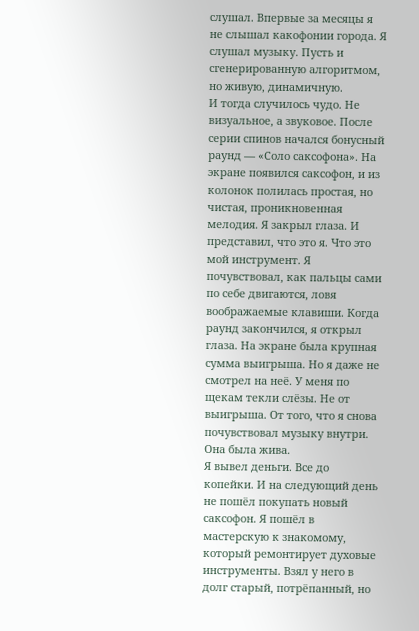слушал. Впервые за месяцы я не слышал какофонии города. Я слушал музыку. Пусть и сгенерированную алгоритмом, но живую, динамичную.
И тогда случилось чудо. Не визуальное, а звуковое. После серии спинов начался бонусный раунд — «Соло саксофона». На экране появился саксофон, и из колонок полилась простая, но чистая, проникновенная мелодия. Я закрыл глаза. И представил, что это я. Что это мой инструмент. Я почувствовал, как пальцы сами по себе двигаются, ловя воображаемые клавиши. Когда раунд закончился, я открыл глаза. На экране была крупная сумма выигрыша. Но я даже не смотрел на неё. У меня по щекам текли слёзы. Не от выигрыша. От того, что я снова почувствовал музыку внутри. Она была жива.
Я вывел деньги. Все до копейки. И на следующий день не пошёл покупать новый саксофон. Я пошёл в мастерскую к знакомому, который ремонтирует духовые инструменты. Взял у него в долг старый, потрёпанный, но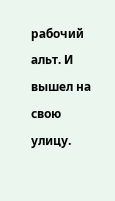рабочий альт. И вышел на свою улицу.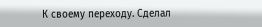К своему переходу. Сделал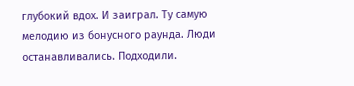глубокий вдох. И заиграл. Ту самую мелодию из бонусного раунда. Люди останавливались. Подходили.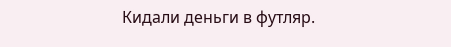Кидали деньги в футляр.